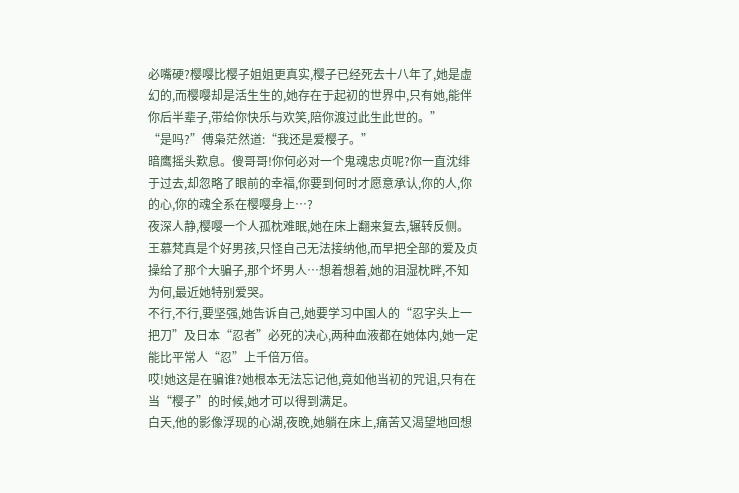必嘴硬?樱嘤比樱子姐姐更真实,樱子已经死去十八年了,她是虚幻的,而樱嘤却是活生生的,她存在于起初的世界中,只有她,能伴你后半辈子,带给你快乐与欢笑,陪你渡过此生此世的。”
“是吗?”傅枭茫然道:“我还是爱樱子。”
暗鹰摇头歎息。傻哥哥!你何必对一个鬼魂忠贞呢?你一直沈绯于过去,却忽略了眼前的幸福,你要到何时才愿意承认,你的人,你的心,你的魂全系在樱嘤身上…?
夜深人静,樱嘤一个人孤枕难眠,她在床上翻来复去,辗转反侧。王慕梵真是个好男孩,只怪自己无法接纳他,而早把全部的爱及贞操给了那个大骗子,那个坏男人…想着想着,她的泪湿枕畔,不知为何,最近她特别爱哭。
不行,不行,要坚强,她告诉自己,她要学习中国人的“忍字头上一把刀”及日本“忍者”必死的决心,两种血液都在她体内,她一定能比平常人“忍”上千倍万倍。
哎!她这是在骗谁?她根本无法忘记他,竟如他当初的咒诅,只有在当“樱子”的时候,她才可以得到满足。
白天,他的影像浮现的心湖,夜晚,她躺在床上,痛苦又渴望地回想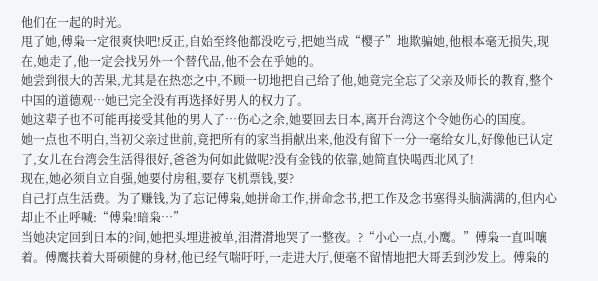他们在一起的时光。
甩了她,傅枭一定很爽快吧!反正,自始至终他都没吃亏,把她当成“樱子”地欺骗她,他根本毫无损失,现在,她走了,他一定会找另外一个替代品,他不会在乎她的。
她尝到很大的苦果,尤其是在热恋之中,不顾一切地把自己给了他,她竟完全忘了父亲及师长的教育,整个中国的道德观…她已完全没有再选择好男人的权力了。
她这辈子也不可能再接受其他的男人了…伤心之余,她要回去日本,离开台湾这个令她伤心的国度。
她一点也不明白,当初父亲过世前,竟把所有的家当捐献出来,他没有留下一分一毫给女儿,好像他已认定了,女儿在台湾会生活得很好,爸爸为何如此做呢?没有金钱的依靠,她简直快喝西北风了!
现在,她必须自立自强,她要付房租,要存飞机票钱,要?
自己打点生活费。为了赚钱,为了忘记傅枭,她拼命工作,拼命念书,把工作及念书塞得头脑满满的,但内心却止不止呼喊:“傅枭!暗枭…”
当她决定回到日本的?间,她把头埋进被单,泪潸潸地哭了一整夜。?“小心一点,小鹰。”傅枭一直叫嚷着。傅鹰扶着大哥硕健的身材,他已经气喘吁吁,一走进大厅,便毫不留情地把大哥丢到沙发上。傅枭的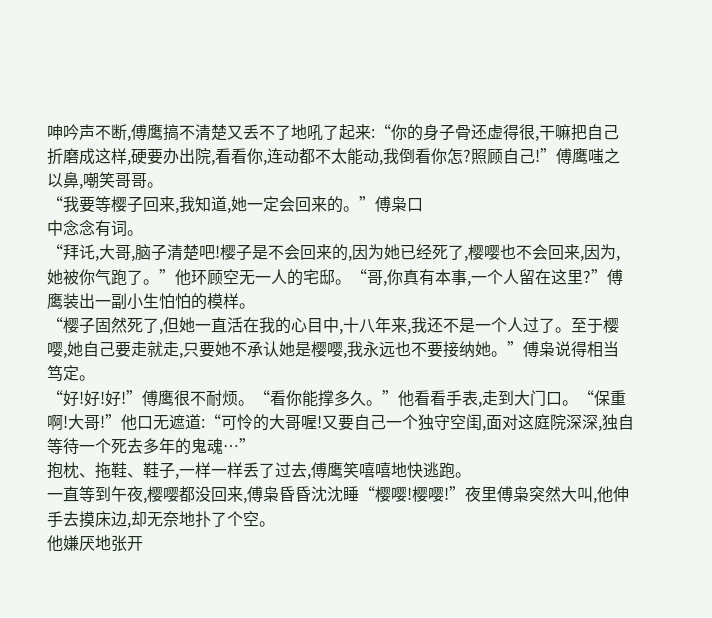呻吟声不断,傅鹰搞不清楚又丢不了地吼了起来:“你的身子骨还虚得很,干嘛把自己折磨成这样,硬要办出院,看看你,连动都不太能动,我倒看你怎?照顾自己!”傅鹰嗤之以鼻,嘲笑哥哥。
“我要等樱子回来,我知道,她一定会回来的。”傅枭口
中念念有词。
“拜讬,大哥,脑子清楚吧!樱子是不会回来的,因为她已经死了,樱嘤也不会回来,因为,她被你气跑了。”他环顾空无一人的宅邸。“哥,你真有本事,一个人留在这里?”傅鹰装出一副小生怕怕的模样。
“樱子固然死了,但她一直活在我的心目中,十八年来,我还不是一个人过了。至于樱嘤,她自己要走就走,只要她不承认她是樱嘤,我永远也不要接纳她。”傅枭说得相当笃定。
“好!好!好!”傅鹰很不耐烦。“看你能撑多久。”他看看手表,走到大门口。“保重啊!大哥!”他口无遮道:“可怜的大哥喔!又要自己一个独守空闺,面对这庭院深深,独自等待一个死去多年的鬼魂…”
抱枕、拖鞋、鞋子,一样一样丢了过去,傅鹰笑嘻嘻地快逃跑。
一直等到午夜,樱嘤都没回来,傅枭昏昏沈沈睡“樱嘤!樱嘤!”夜里傅枭突然大叫,他伸手去摸床边,却无奈地扑了个空。
他嫌厌地张开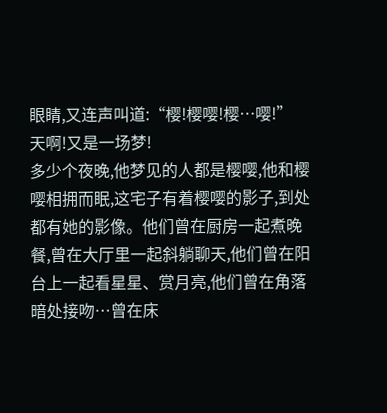眼睛,又连声叫道:“樱!樱嘤!樱…嘤!”
天啊!又是一场梦!
多少个夜晚,他梦见的人都是樱嘤,他和樱嘤相拥而眠,这宅子有着樱嘤的影子,到处都有她的影像。他们曾在厨房一起煮晚餐,曾在大厅里一起斜躺聊天,他们曾在阳台上一起看星星、赏月亮,他们曾在角落暗处接吻…曾在床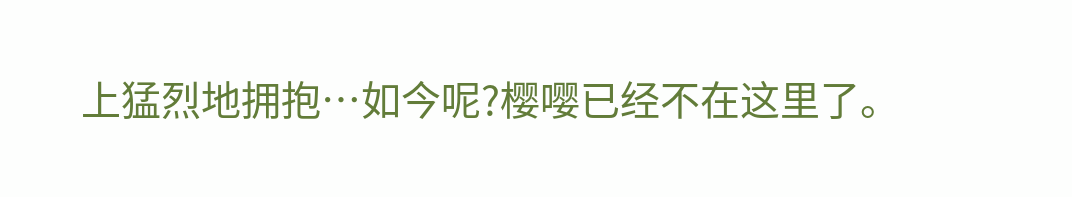上猛烈地拥抱…如今呢?樱嘤已经不在这里了。